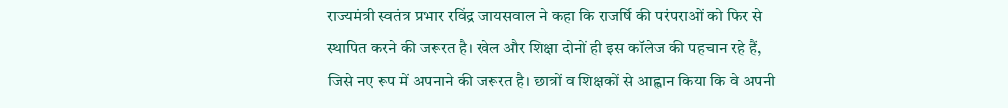राज्यमंत्री स्वतंत्र प्रभार रविंद्र जायसवाल ने कहा कि राजर्षि की परंपराओं को फिर से स्थापित करने की जरूरत है। खेल और शिक्षा दोनों ही इस कॉलेज की पहचान रहे हैं, जिसे नए रूप में अपनाने की जरूरत है। छात्रों व शिक्षकों से आह्वान किया कि वे अपनी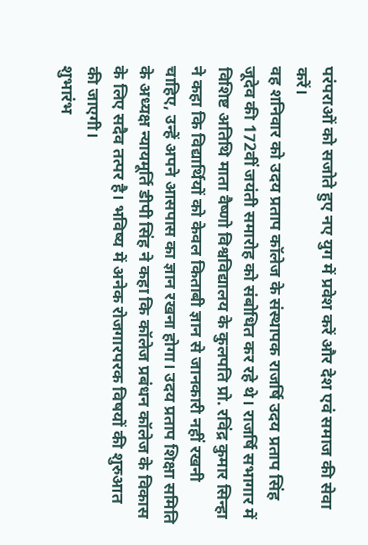परंपराओं को सजोते हुए नए युग में प्रवेश करें और देश एवं समाज की सेवा करें।
वह शनिवार को उदय प्रताप कॉलेज के संस्थापक राजर्षि उदय प्रताप सिंह जूदेव की 172वीं जयंती समारोह को संबोधित कर रहे थे। राजर्षि सभागार में विशिष्ट अतिथि माता वैष्णो विश्वविद्यालय के कुलपति प्रो. रविंद्र कुमार सिन्हा ने कहा कि विद्यार्थियों को केवल किताबी ज्ञान से जानकारी नहीं रखनी चाहिए, उन्हें अपने आसपास का ज्ञान रखना होगा। उदय प्रताप शिक्षा समिति के अध्यक्ष न्यायमूर्ति डीपी सिंह ने कहा कि कॉलेज प्रबंधन कॉलेज के विकास के लिए सदैव तत्पर है। भविष्य में अनेक रोजगारपरक विषयों की शुरुआत की जाएगी।
शुभारंभ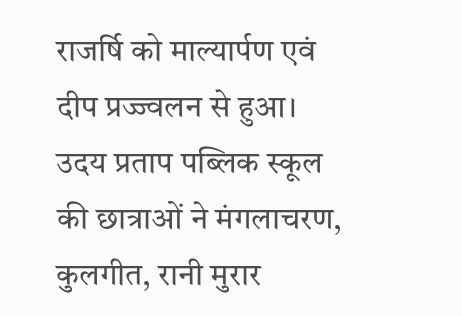राजर्षि को माल्यार्पण एवं दीप प्रज्ज्वलन से हुआ। उदय प्रताप पब्लिक स्कूल की छात्राओं ने मंगलाचरण, कुलगीत, रानी मुरार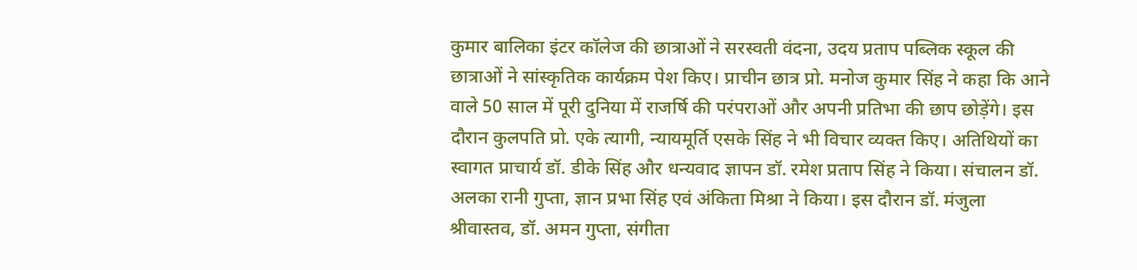कुमार बालिका इंटर कॉलेज की छात्राओं ने सरस्वती वंदना, उदय प्रताप पब्लिक स्कूल की छात्राओं ने सांस्कृतिक कार्यक्रम पेश किए। प्राचीन छात्र प्रो. मनोज कुमार सिंह ने कहा कि आने वाले 50 साल में पूरी दुनिया में राजर्षि की परंपराओं और अपनी प्रतिभा की छाप छोड़ेंगे। इस दौरान कुलपति प्रो. एके त्यागी, न्यायमूर्ति एसके सिंह ने भी विचार व्यक्त किए। अतिथियों का स्वागत प्राचार्य डॉ. डीके सिंह और धन्यवाद ज्ञापन डॉ. रमेश प्रताप सिंह ने किया। संचालन डॉ. अलका रानी गुप्ता, ज्ञान प्रभा सिंह एवं अंकिता मिश्रा ने किया। इस दौरान डॉ. मंजुला श्रीवास्तव, डॉ. अमन गुप्ता, संगीता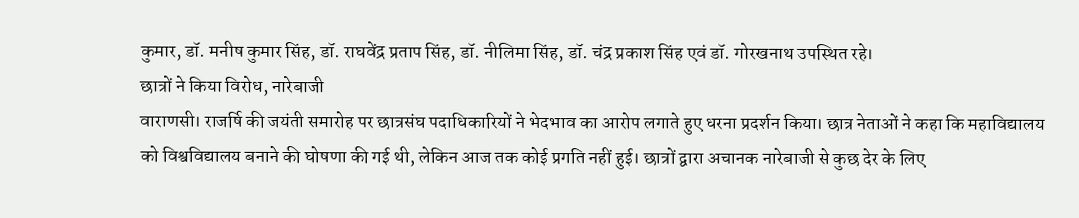कुमार, डॉ. मनीष कुमार सिंह, डॉ. राघवेंद्र प्रताप सिंह, डॉ. नीलिमा सिंह, डॉ. चंद्र प्रकाश सिंह एवं डॉ. गोरखनाथ उपस्थित रहे।
छात्रों ने किया विरोध, नारेबाजी
वाराणसी। राजर्षि की जयंती समारोह पर छात्रसंघ पदाधिकारियों ने भेदभाव का आरोप लगाते हुए धरना प्रदर्शन किया। छात्र नेताओं ने कहा कि महाविद्यालय को विश्वविद्यालय बनाने की घोषणा की गई थी, लेकिन आज तक कोई प्रगति नहीं हुई। छात्रों द्वारा अचानक नारेबाजी से कुछ देर के लिए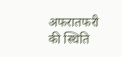अफरातफरी की स्थिति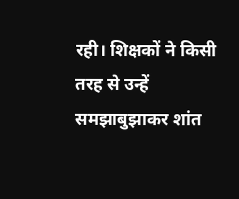रही। शिक्षकों ने किसी तरह से उन्हें समझाबुझाकर शांत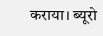कराया। ब्यूरो